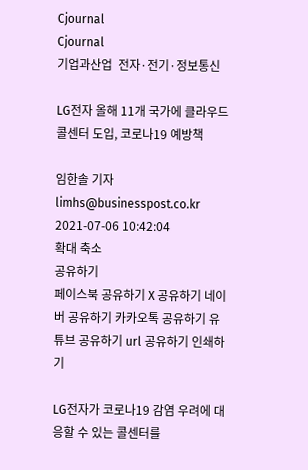Cjournal
Cjournal
기업과산업  전자·전기·정보통신

LG전자 올해 11개 국가에 클라우드 콜센터 도입, 코로나19 예방책

임한솔 기자 limhs@businesspost.co.kr 2021-07-06 10:42:04
확대 축소
공유하기
페이스북 공유하기 X 공유하기 네이버 공유하기 카카오톡 공유하기 유튜브 공유하기 url 공유하기 인쇄하기

LG전자가 코로나19 감염 우려에 대응할 수 있는 콜센터를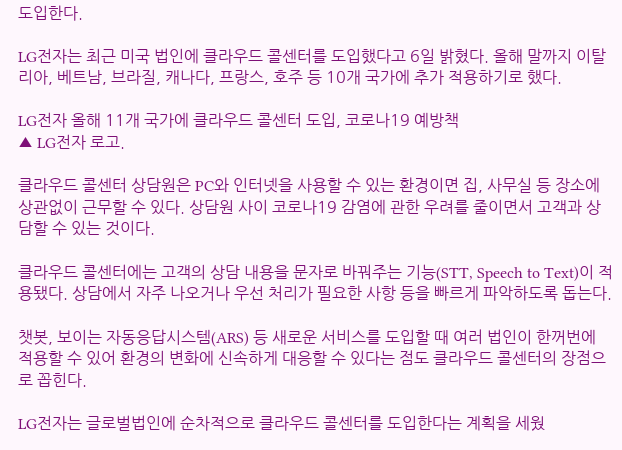도입한다.

LG전자는 최근 미국 법인에 클라우드 콜센터를 도입했다고 6일 밝혔다. 올해 말까지 이탈리아, 베트남, 브라질, 캐나다, 프랑스, 호주 등 10개 국가에 추가 적용하기로 했다.

LG전자 올해 11개 국가에 클라우드 콜센터 도입, 코로나19 예방책
▲ LG전자 로고.

클라우드 콜센터 상담원은 PC와 인터넷을 사용할 수 있는 환경이면 집, 사무실 등 장소에 상관없이 근무할 수 있다. 상담원 사이 코로나19 감염에 관한 우려를 줄이면서 고객과 상담할 수 있는 것이다.

클라우드 콜센터에는 고객의 상담 내용을 문자로 바꿔주는 기능(STT, Speech to Text)이 적용됐다. 상담에서 자주 나오거나 우선 처리가 필요한 사항 등을 빠르게 파악하도록 돕는다.

챗봇, 보이는 자동응답시스템(ARS) 등 새로운 서비스를 도입할 때 여러 법인이 한꺼번에 적용할 수 있어 환경의 변화에 신속하게 대응할 수 있다는 점도 클라우드 콜센터의 장점으로 꼽힌다.

LG전자는 글로벌법인에 순차적으로 클라우드 콜센터를 도입한다는 계획을 세웠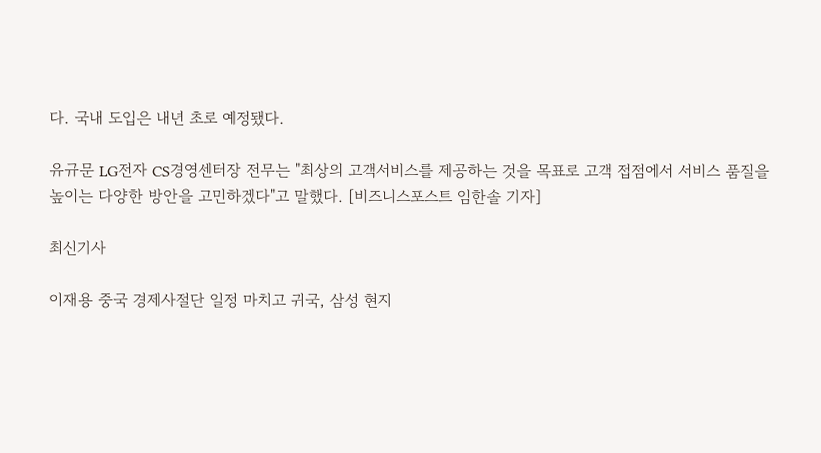다. 국내 도입은 내년 초로 예정됐다.

유규문 LG전자 CS경영센터장 전무는 "최상의 고객서비스를 제공하는 것을 목표로 고객 접점에서 서비스 품질을 높이는 다양한 방안을 고민하겠다"고 말했다. [비즈니스포스트 임한솔 기자]

최신기사

이재용 중국 경제사절단 일정 마치고 귀국, 삼성 현지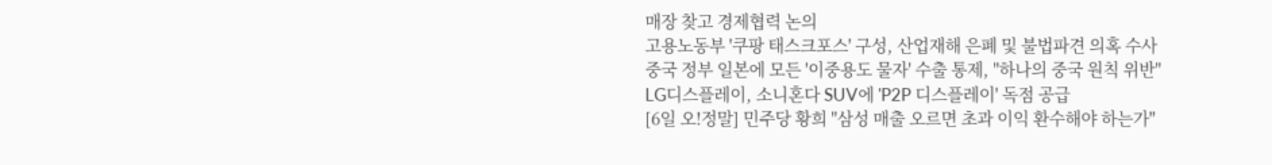매장 찾고 경제협력 논의
고용노동부 '쿠팡 태스크포스' 구성, 산업재해 은폐 및 불법파견 의혹 수사
중국 정부 일본에 모든 '이중용도 물자' 수출 통제, "하나의 중국 원칙 위반"
LG디스플레이, 소니혼다 SUV에 'P2P 디스플레이' 독점 공급
[6일 오!정말] 민주당 황희 "삼성 매출 오르면 초과 이익 환수해야 하는가"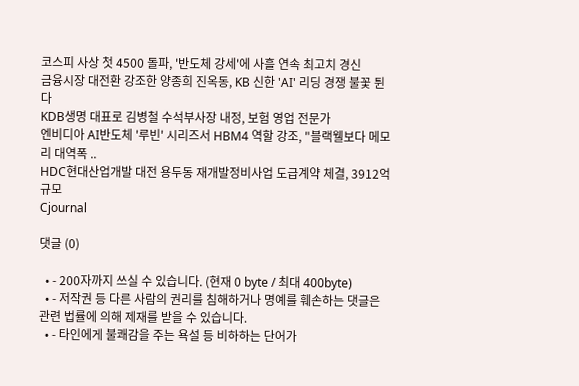코스피 사상 첫 4500 돌파, '반도체 강세'에 사흘 연속 최고치 경신
금융시장 대전환 강조한 양종희 진옥동, KB 신한 'AI' 리딩 경쟁 불꽃 튄다
KDB생명 대표로 김병철 수석부사장 내정, 보험 영업 전문가
엔비디아 AI반도체 '루빈' 시리즈서 HBM4 역할 강조, "블랙웰보다 메모리 대역폭 ..
HDC현대산업개발 대전 용두동 재개발정비사업 도급계약 체결, 3912억 규모
Cjournal

댓글 (0)

  • - 200자까지 쓰실 수 있습니다. (현재 0 byte / 최대 400byte)
  • - 저작권 등 다른 사람의 권리를 침해하거나 명예를 훼손하는 댓글은 관련 법률에 의해 제재를 받을 수 있습니다.
  • - 타인에게 불쾌감을 주는 욕설 등 비하하는 단어가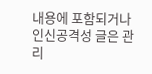내용에 포함되거나 인신공격성 글은 관리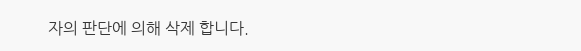자의 판단에 의해 삭제 합니다.